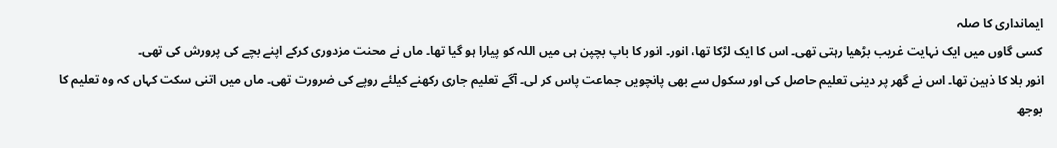ایمانداری کا صلہ
کسی گاوں میں ایک نہایت غریب بڑھیا رہتی تھی۔ اس کا ایک لڑکا تھا، انور۔ انور کا باپ بچپن ہی میں اللہ کو پیارا ہو گیا تھا۔ ماں نے محنت مزدوری کرکے اپنے بچے کی پرورش کی تھی۔
انور بلا کا ذہین تھا۔ اس نے گھر پر دینی تعلیم حاصل کی اور سکول سے بھی پانچویں جماعت پاس کر لی۔ آگے تعلیم جاری رکھنے کیلئے روپے کی ضرورت تھی۔ ماں میں اتنی سکت کہاں کہ وہ تعلیم کا بوجھ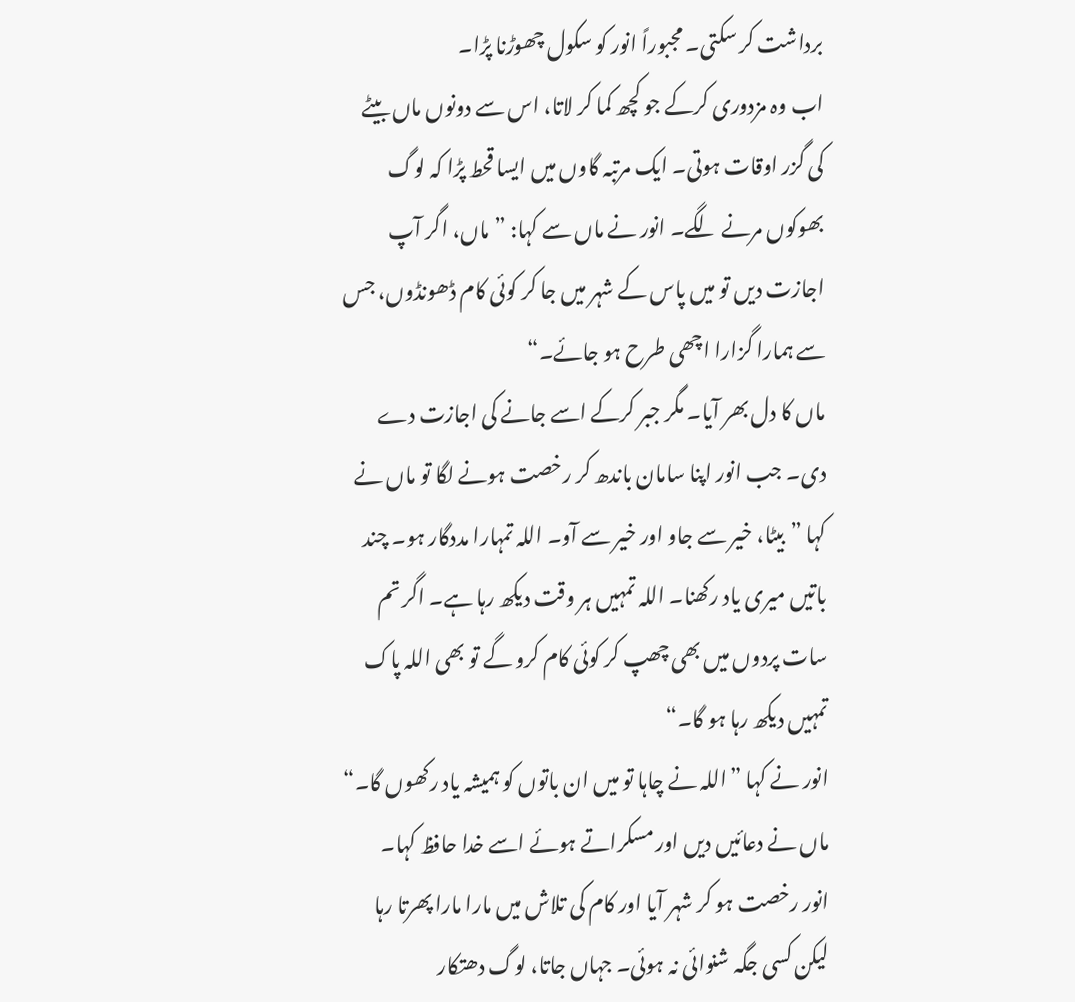برداشت کر سکتی۔ مجبوراً انور کو سکول چھوڑنا پڑا۔
اب وہ مزدوری کرکے جو کچھ کما کر لاتا، اس سے دونوں ماں بیٹے کی گزر اوقات ہوتی۔ ایک مرتبہ گاوں میں ایسا قحط پڑا کہ لوگ بھوکوں مرنے لگے۔ انور نے ماں سے کہا: ”ماں، اگر آپ اجازت دیں تو میں پاس کے شہر میں جا کر کوئی کام ڈھونڈوں، جس سے ہمارا گزارا اچھی طرح ہو جائے۔“
ماں کا دل بھر آیا۔ مگر جبر کرکے اسے جانے کی اجازت دے دی۔ جب انور اپنا سامان باندھ کر رخصت ہونے لگا تو ماں نے کہا ”بیٹا، خیر سے جاو اور خیر سے آو۔ اللہ تمہارا مددگار ہو۔ چند باتیں میری یاد رکھنا۔ اللہ تمہیں ہر وقت دیکھ رہا ہے۔ اگر تم سات پردوں میں بھی چھپ کر کوئی کام کرو گے تو بھی اللہ پاک تمہیں دیکھ رہا ہو گا۔“
انور نے کہا ”اللہ نے چاہا تو میں ان باتوں کو ہمیشہ یاد رکھوں گا۔“
ماں نے دعائیں دیں اور مسکراتے ہوئے اسے خدا حافظ کہا۔
انور رخصت ہو کر شہر آیا اور کام کی تلاش میں مارا مارا پھرتا رہا لیکن کسی جگہ شنوائی نہ ہوئی۔ جہاں جاتا، لوگ دھتکار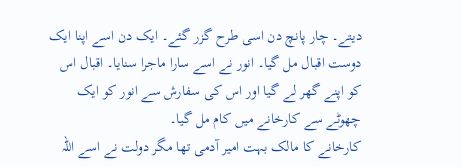دیتے۔ چار پانچ دن اسی طرح گزر گئے۔ ایک دن اسے اپنا ایک دوست اقبال مل گیا۔ انور نے اسے سارا ماجرا سنایا۔ اقبال اس کو اپنے گھر لے گیا اور اس کی سفارش سے انور کو ایک چھوٹے سے کارخانے میں کام مل گیا۔
کارخانے کا مالک بہت امیر آدمی تھا مگر دولت نے اسے اللہ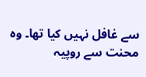سے غافل نہیں کیا تھا۔ وہ محنت سے روپیہ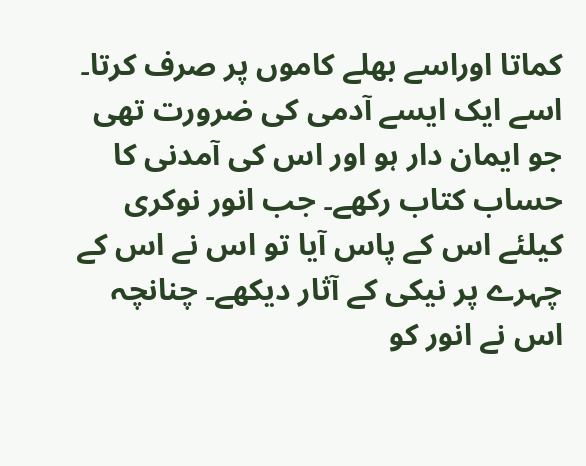کماتا اوراسے بھلے کاموں پر صرف کرتا۔ اسے ایک ایسے آدمی کی ضرورت تھی جو ایمان دار ہو اور اس کی آمدنی کا حساب کتاب رکھے۔ جب انور نوکری کیلئے اس کے پاس آیا تو اس نے اس کے چہرے پر نیکی کے آثار دیکھے۔ چنانچہ اس نے انور کو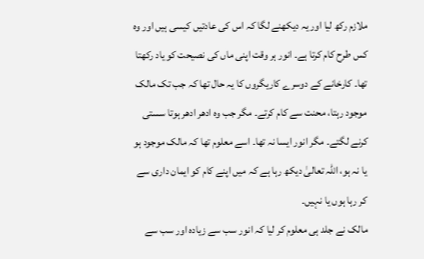ملازم رکھ لیا اور یہ دیکھنے لگا کہ اس کی عادتیں کیسی ہیں اور وہ کس طرح کام کرتا ہے۔ انور ہر وقت اپنی ماں کی نصیحت کو یاد رکھتا تھا۔ کارخانے کے دوسرے کاریگروں کا یہ حال تھا کہ جب تک مالک موجود رہتا، محنت سے کام کرتے۔ مگر جب وہ ادھر ادھر ہوتا سستی کرنے لگتے۔ مگر انور ایسا نہ تھا۔ اسے معلوم تھا کہ مالک موجود ہو یا نہ ہو، اللہ تعالیٰ دیکھ رہا ہے کہ میں اپنے کام کو ایمان داری سے کر رہا ہوں یا نہیں۔
مالک نے جلد ہی معلوم کر لیا کہ انور سب سے زیادہ اور سب سے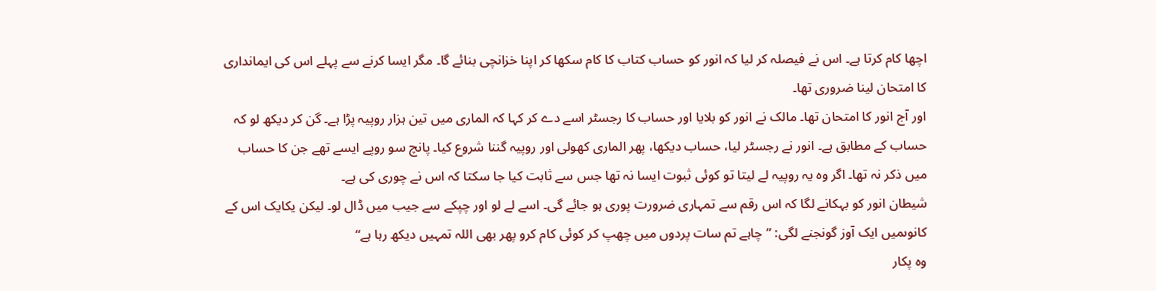اچھا کام کرتا ہے۔ اس نے فیصلہ کر لیا کہ انور کو حساب کتاب کا کام سکھا کر اپنا خزانچی بنائے گا۔ مگر ایسا کرنے سے پہلے اس کی ایمانداری کا امتحان لینا ضروری تھا۔
اور آج انور کا امتحان تھا۔ مالک نے انور کو بلایا اور حساب کا رجسٹر اسے دے کر کہا کہ الماری میں تین ہزار روپیہ پڑا ہے۔ گن کر دیکھ لو کہ حساب کے مطابق ہے۔ انور نے رجسٹر لیا، حساب دیکھا، پھر الماری کھولی اور روپیہ گننا شروع کیا۔ پانچ سو روپے ایسے تھے جن کا حساب میں ذکر نہ تھا۔ اگر وہ یہ روپیہ لے لیتا تو کوئی ثبوت ایسا نہ تھا جس سے ثابت کیا جا سکتا کہ اس نے چوری کی ہے۔
شیطان انور کو بہکانے لگا کہ اس رقم سے تمہاری ضرورت پوری ہو جائے گی۔ اسے لے لو اور چپکے سے جیب میں ڈال لو۔ لیکن یکایک اس کے کانوںمیں ایک آوز گونجنے لگی: ”چاہے تم سات پردوں میں چھپ کر کوئی کام کرو پھر بھی اللہ تمہیں دیکھ رہا ہے“
وہ پکار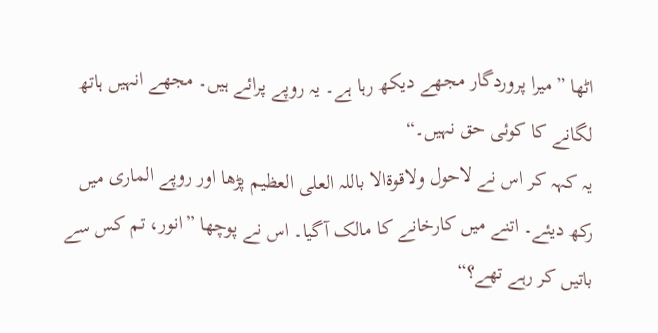اٹھا ”میرا پروردگار مجھے دیکھ رہا ہے۔ یہ روپے پرائے ہیں۔ مجھے انہیں ہاتھ لگانے کا کوئی حق نہیں۔“
یہ کہہ کر اس نے لاحول ولاقوةالا باللہ العلی العظیم پڑھا اور روپے الماری میں رکھ دیئے۔ اتنے میں کارخانے کا مالک آگیا۔ اس نے پوچھا ”انور، تم کس سے باتیں کر رہے تھے؟“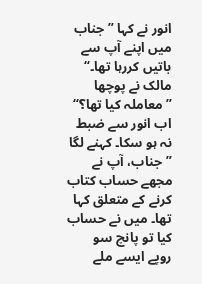انور نے کہا ”جناب میں اپنے آپ سے باتیں کررہا تھا۔“
مالک نے پوچھا ”معاملہ کیا تھا؟“
اب انور سے ضبط نہ ہو سکا۔ کہنے لگا ”جناب، آپ نے مجھے حساب کتاب کرنے کے متعلق کہا تھا۔ میں نے حساب کیا تو پانچ سو روپے ایسے ملے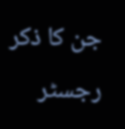جن کا ذکر رجسٹر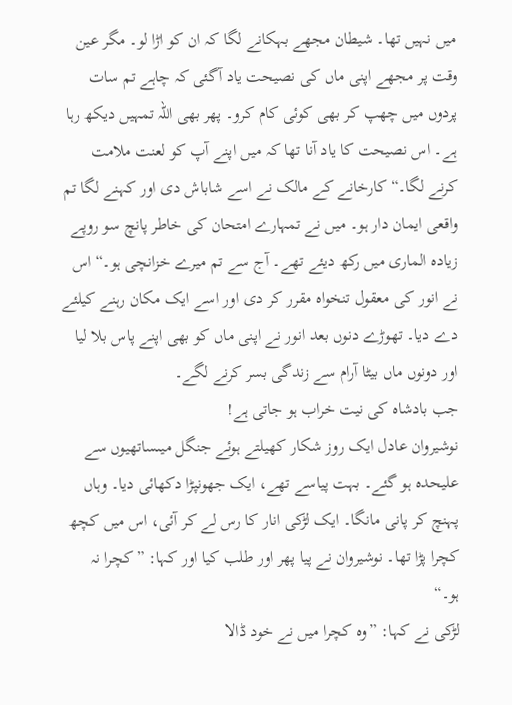میں نہیں تھا۔ شیطان مجھے بہکانے لگا کہ ان کو اڑا لو۔ مگر عین وقت پر مجھے اپنی ماں کی نصیحت یاد آگئی کہ چاہے تم سات پردوں میں چھپ کر بھی کوئی کام کرو۔ پھر بھی اللہ تمہیں دیکھ رہا ہے۔ اس نصیحت کا یاد آنا تھا کہ میں اپنے آپ کو لعنت ملامت کرنے لگا۔“ کارخانے کے مالک نے اسے شاباش دی اور کہنے لگا تم واقعی ایمان دار ہو۔ میں نے تمہارے امتحان کی خاطر پانچ سو روپے زیادہ الماری میں رکھ دیئے تھے۔ آج سے تم میرے خزانچی ہو۔“ اس نے انور کی معقول تنخواہ مقرر کر دی اور اسے ایک مکان رہنے کیلئے دے دیا۔ تھوڑے دنوں بعد انور نے اپنی ماں کو بھی اپنے پاس بلا لیا اور دونوں ماں بیٹا آرام سے زندگی بسر کرنے لگے۔
جب بادشاہ کی نیت خراب ہو جاتی ہے!
نوشیروان عادل ایک روز شکار کھیلتے ہوئے جنگل میںساتھیوں سے علیحدہ ہو گئے۔ بہت پیاسے تھے، ایک جھونپڑا دکھائی دیا۔ وہاں پہنچ کر پانی مانگا۔ ایک لڑکی انار کا رس لے کر آئی، اس میں کچھ کچرا پڑا تھا۔ نوشیروان نے پیا پھر اور طلب کیا اور کہا: ”کچرا نہ ہو۔“
لڑکی نے کہا: ”وہ کچرا میں نے خود ڈالا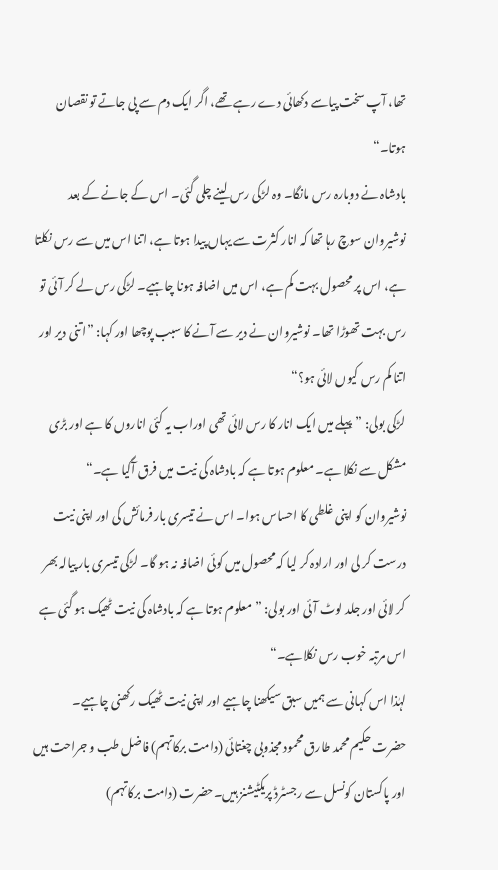تھا، آپ سخت پیاسے دکھائی دے رہے تھے، اگر ایک دم سے پی جاتے تو نقصان ہوتا۔“
بادشاہ نے دوبارہ رس مانگا۔ وہ لڑکی رس لینے چلی گئی۔ اس کے جانے کے بعد نوشیروان سوچ رہا تھا کہ انار کثرت سے یہاں پیدا ہوتا ہے، اتنا اس میں سے رس نکلتا ہے، اس پر محصول بہت کم ہے، اس میں اضافہ ہونا چاہیے۔ لڑکی رس لے کر آئی تو رس بہت تھوڑا تھا۔ نوشیروان نے دیر سے آنے کا سبب پوچھا اور کہا: ”اتنی دیر اور اتنا کم رس کیوں لائی ہو؟“
لڑکی بولی: ”پہلے میں ایک انار کا رس لائی تھی اوراب یہ کئی اناروں کا ہے اور بڑی مشکل سے نکلا ہے۔ معلوم ہوتا ہے کہ بادشاہ کی نیت میں فرق آگیا ہے۔“
نوشیروان کو اپنی غلطی کا احساس ہوا۔ اس نے تیسری بار فرمائش کی اور اپنی نیت درست کر لی اور ارادہ کر لیا کہ محصول میں کوئی اضافہ نہ ہو گا۔ لڑکی تیسری بار پیالہ بھر کر لائی اور جلد لوٹ آئی اور بولی: ”معلوم ہوتا ہے کہ بادشاہ کی نیت ٹھیک ہو گئی ہے اس مرتبہ خوب رس نکلاہے۔“
لہٰذا اس کہانی سے ہمیں سبق سیکھنا چاہیے اور اپنی نیت ٹھیک رکھنی چاہیے۔
حضرت حکیم محمد طارق محمود مجذوبی چغتائی (دامت برکاتہم) فاضل طب و جراحت ہیں اور پاکستان کونسل سے رجسٹرڈ پریکٹیشنز ہیں۔حضرت (دامت برکاتہم)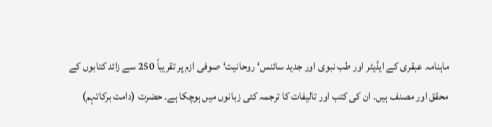ماہنامہ عبقری کے ایڈیٹر اور طب نبوی اور جدید سائنس‘ روحانیت‘ صوفی ازم پر تقریباً 250 سے زائد کتابوں کے محقق اور مصنف ہیں۔ ان کی کتب اور تالیفات کا ترجمہ کئی زبانوں میں ہوچکا ہے۔ حضرت (دامت برکاتہم)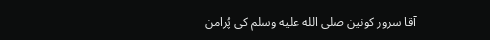آقا سرور کونین صلى الله عليه وسلم کی پُرامن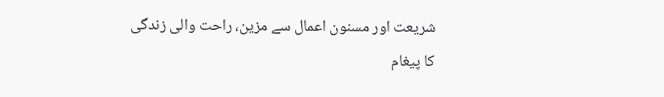شریعت اور مسنون اعمال سے مزین، راحت والی زندگی کا پیغام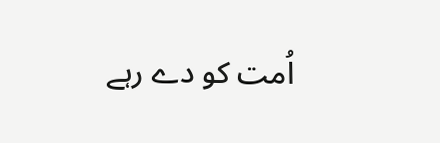اُمت کو دے رہے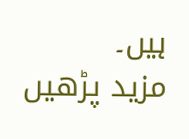ہیں۔
مزید پڑھیں